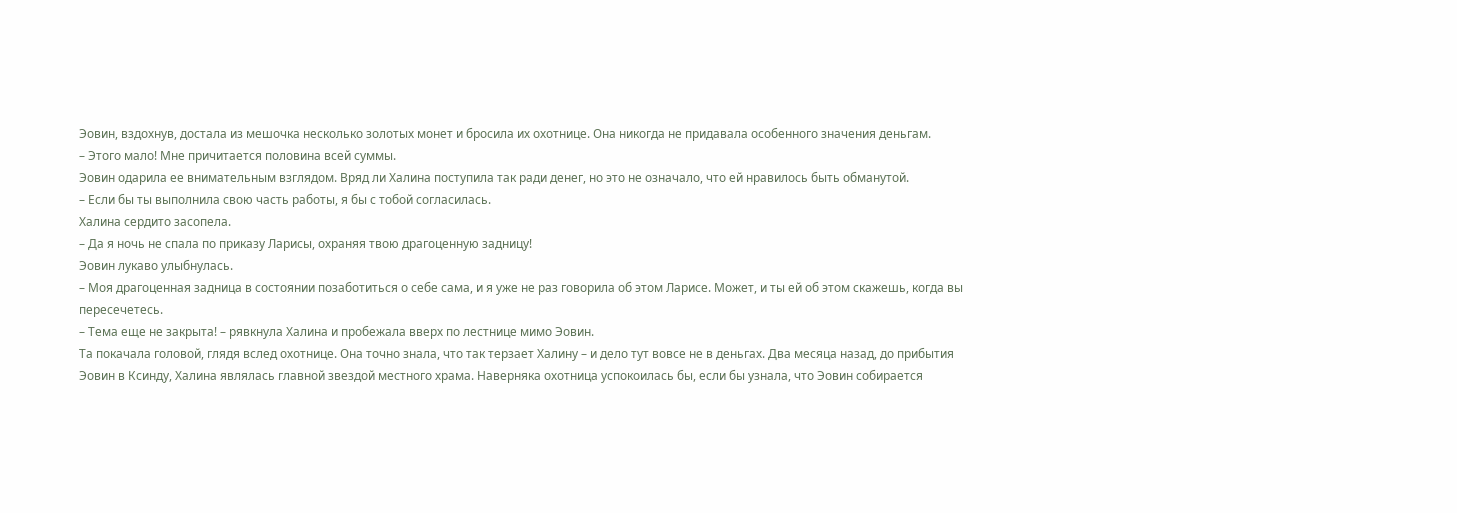Эовин, вздохнув, достала из мешочка несколько золотых монет и бросила их охотнице. Она никогда не придавала особенного значения деньгам.
– Этого мало! Мне причитается половина всей суммы.
Эовин одарила ее внимательным взглядом. Вряд ли Халина поступила так ради денег, но это не означало, что ей нравилось быть обманутой.
– Если бы ты выполнила свою часть работы, я бы с тобой согласилась.
Халина сердито засопела.
– Да я ночь не спала по приказу Ларисы, охраняя твою драгоценную задницу!
Эовин лукаво улыбнулась.
– Моя драгоценная задница в состоянии позаботиться о себе сама, и я уже не раз говорила об этом Ларисе. Может, и ты ей об этом скажешь, когда вы пересечетесь.
– Тема еще не закрыта! – рявкнула Халина и пробежала вверх по лестнице мимо Эовин.
Та покачала головой, глядя вслед охотнице. Она точно знала, что так терзает Халину – и дело тут вовсе не в деньгах. Два месяца назад, до прибытия Эовин в Ксинду, Халина являлась главной звездой местного храма. Наверняка охотница успокоилась бы, если бы узнала, что Эовин собирается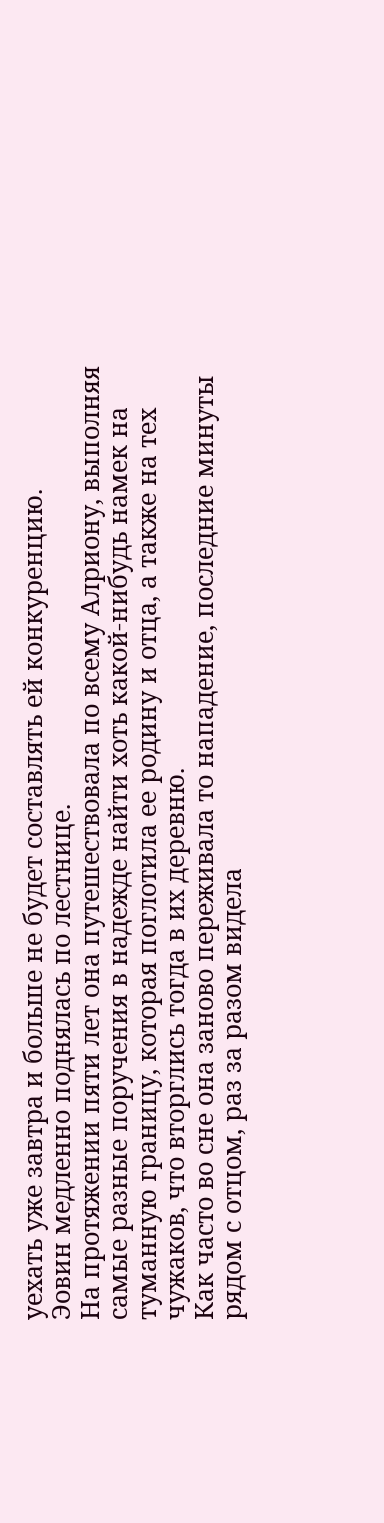уехать уже завтра и больше не будет составлять ей конкуренцию.
Эовин медленно поднялась по лестнице.
На протяжении пяти лет она путешествовала по всему Алриону, выполняя самые разные поручения в надежде найти хоть какой-нибудь намек на туманную границу, которая поглотила ее родину и отца, а также на тех чужаков, что вторглись тогда в их деревню.
Как часто во сне она заново переживала то нападение, последние минуты рядом с отцом, раз за разом видела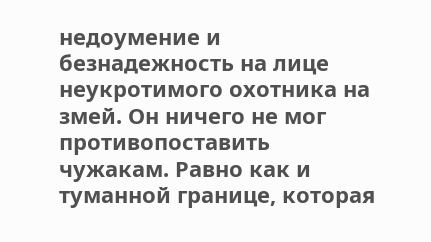недоумение и безнадежность на лице неукротимого охотника на змей. Он ничего не мог противопоставить чужакам. Равно как и туманной границе, которая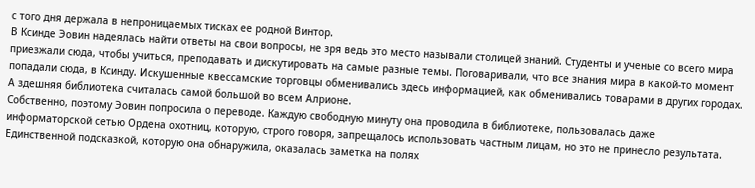с того дня держала в непроницаемых тисках ее родной Винтор.
В Ксинде Эовин надеялась найти ответы на свои вопросы, не зря ведь это место называли столицей знаний. Студенты и ученые со всего мира приезжали сюда, чтобы учиться, преподавать и дискутировать на самые разные темы. Поговаривали, что все знания мира в какой-то момент попадали сюда, в Ксинду. Искушенные квессамские торговцы обменивались здесь информацией, как обменивались товарами в других городах. А здешняя библиотека считалась самой большой во всем Алрионе.
Собственно, поэтому Эовин попросила о переводе. Каждую свободную минуту она проводила в библиотеке, пользовалась даже информаторской сетью Ордена охотниц, которую, строго говоря, запрещалось использовать частным лицам, но это не принесло результата. Единственной подсказкой, которую она обнаружила, оказалась заметка на полях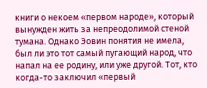книги о некоем «первом народе», который вынужден жить за непреодолимой стеной тумана. Однако Эовин понятия не имела, был ли это тот самый пугающий народ, что напал на ее родину, или уже другой. Тот, кто когда-то заключил «первый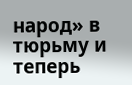народ» в тюрьму и теперь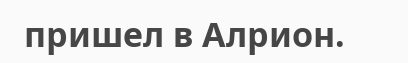пришел в Алрион.